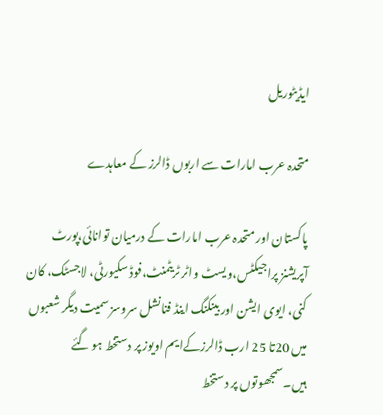ایڈیٹوریل

متحدہ عرب امارات سے اربوں ڈالرز کے معاہدے

پاکستان اور متحدہ عرب امارات کے درمیان توانائی،پورٹ آپریشنز پراجیکٹس،ویسٹ واٹر ٹریٹمنٹ،فوڈ سکیورٹی، لاجسٹک، کان کنی، ایوی ایشن اور بینکنگ اینڈ فنانشل سروسز سمیت دیگر شعبوں میں 20تا 25 ارب ڈالرزکےایم اویوز پر دستخط ہو گئے ہیں۔سمجھوتوں پر دستخط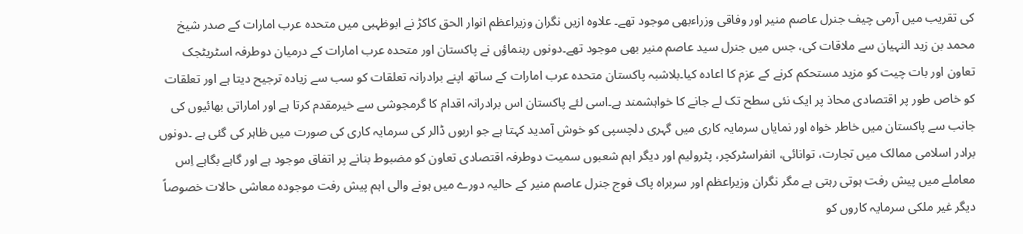کی تقریب میں آرمی چیف جنرل عاصم منیر اور وفاقی وزراءبھی موجود تھے۔ علاوہ ازیں نگران وزیراعظم انوار الحق کاکڑ نے ابوظہبی میں متحدہ عرب امارات کے صدر شیخ محمد بن زید النہیان سے ملاقات کی، جس میں جنرل سید عاصم منیر بھی موجود تھے۔دونوں رہنماؤں نے پاکستان اور متحدہ عرب امارات کے درمیان دوطرفہ اسٹریٹجک تعاون اور بات چیت کو مزید مستحکم کرنے کے عزم کا اعادہ کیا۔بلاشبہ پاکستان متحدہ عرب امارات کے ساتھ اپنے برادرانہ تعلقات کو سب سے زیادہ ترجیح دیتا ہے اور تعلقات کو خاص طور پر اقتصادی محاذ پر ایک نئی سطح تک لے جانے کا خواہشمند ہے۔اسی لئے پاکستان اس برادرانہ اقدام کا گرمجوشی سے خیرمقدم کرتا ہے اور اماراتی بھائیوں کی جانب سے پاکستان میں خاطر خواہ اور نمایاں سرمایہ کاری میں گہری دلچسپی کو خوش آمدید کہتا ہے جو اربوں ڈالر کی سرمایہ کاری کی صورت میں ظاہر کی گئی ہے ۔دونوں برادر اسلامی ممالک میں تجارت، توانائی، انفراسٹرکچر، پٹرولیم اور دیگر اہم شعبوں سمیت دوطرفہ اقتصادی تعاون کو مضبوط بنانے پر اتفاق موجود ہے اور گاہے بگاہے اِس معاملے میں پیش رفت ہوتی رہتی ہے مگر نگران وزیراعظم اور سربراہ پاک فوج جنرل عاصم منیر کے حالیہ دورے میں ہونے والی اہم پیش رفت موجودہ معاشی حالات خصوصاً دیگر غیر ملکی سرمایہ کاروں کو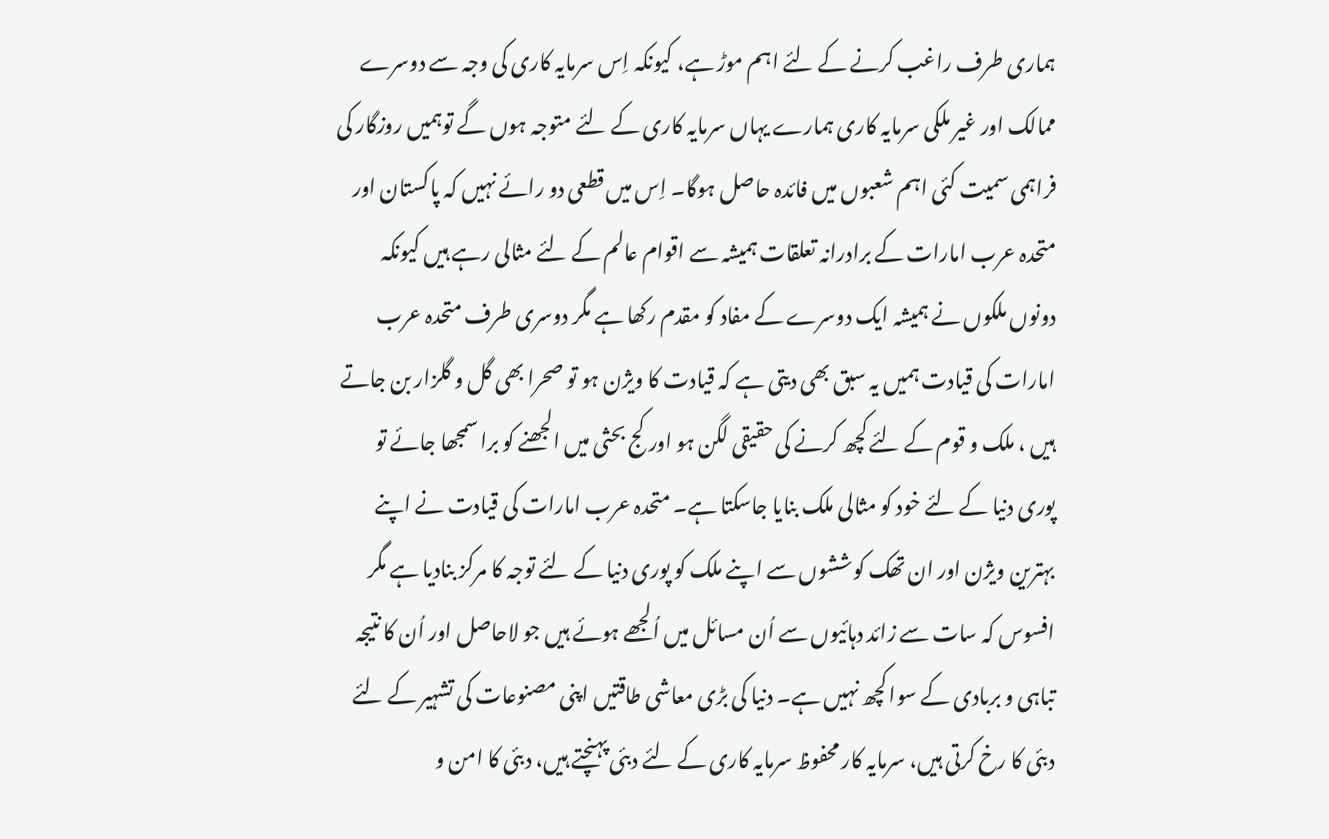ہماری طرف راغب کرنے کے لئے اہم موڑ ہے، کیونکہ اِس سرمایہ کاری کی وجہ سے دوسرے ممالک اور غیر ملکی سرمایہ کاری ہمارے یہاں سرمایہ کاری کے لئے متوجہ ہوں گے توہمیں روزگار کی فراہمی سمیت کئی اہم شعبوں میں فائدہ حاصل ہوگا۔ اِس میں قطعی دو رائے نہیں کہ پاکستان اور متحدہ عرب امارات کے برادرانہ تعلقات ہمیشہ سے اقوام عالم کے لئے مثالی رہے ہیں کیونکہ دونوں ملکوں نے ہمیشہ ایک دوسرے کے مفاد کو مقدم رکھا ہے مگر دوسری طرف متحدہ عرب امارات کی قیادت ہمیں یہ سبق بھی دیتی ہے کہ قیادت کا ویژن ہو تو صحرا بھی گل و گلزار بن جاتے ہیں ، ملک و قوم کے لئے کچھ کرنے کی حقیقی لگن ہو اور کج بحثی میں الجھنے کو برا سمجھا جائے تو پوری دنیا کے لئے خود کو مثالی ملک بنایا جاسکتا ہے۔ متحدہ عرب امارات کی قیادت نے اپنے بہترین ویژن اور ان تھک کوششوں سے اپنے ملک کو پوری دنیا کے لئے توجہ کا مرکز بنادیا ہے مگر افسوس کہ سات سے زائد دہائیوں سے اُن مسائل میں اُلجھے ہوئے ہیں جو لاحاصل اور اُن کا نتیجہ تباہی و بربادی کے سوا کچھ نہیں ہے۔ دنیا کی بڑی معاشی طاقتیں اپنی مصنوعات کی تشہیر کے لئے دبئی کا رخ کرتی ہیں، سرمایہ کار محفوظ سرمایہ کاری کے لئے دبئی پہنچتے ہیں، دبئی کا امن و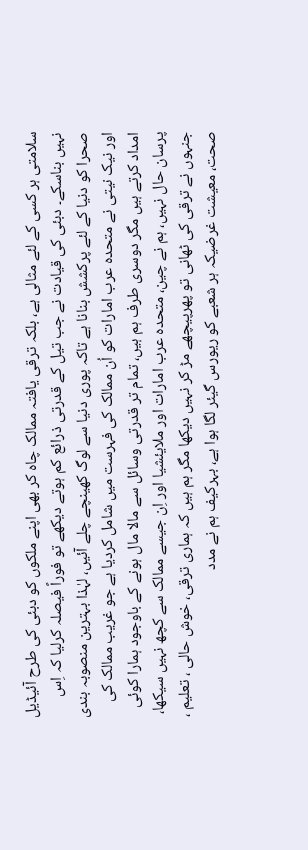سلامتی ہر کسی کے لئے مثالی ہے، بلکہ ترقی یافتہ ممالک چاہ کر بھی اپنے ملکوں کو دبئی کی طرح آئیڈیل نہیں بناسکے۔ دبئی کی قیادت نے جب تیل کے قدرتی ذرائع کم ہوتے دیکھے تو فوراً فیصلہ کرلیا کہ اِس صحرا کو دنیا کے لئے پرکشش بنانا ہے تاکہ پوری دنیا سے لوگ کھینچے چلے آئیں، لہٰذا بہترین منصوبہ بندی اور نیک نیتی نے متحدہ عرب امارات کو اُن ممالک کی فہرست میں شامل کردیا ہے جو غریب ممالک کی امداد کرتے ہیں مگر دوسری طرف ہم ہیں، تمام تر قدرتی وسائل سے مالا مال ہونے کے باوجود ہمارا کوئی پرسان حال نہیں، ہم نے چین، متحدہ عرب امارات اور ملایئشیا اور اِن جیسے ممالک سے کچھ نہیں سیکھا، جنہوں نے ترقی کی ٹھانی تو پھرپیچھے مڑ کر نہیں دیکھا مگر ہم ہیں کہ ہماری ترقی، خوش حالی ، تعلیم ، صحت، معیشت غرضیکہ ہر شعبے کو ریورس گیئر لگا ہوا ہے، بہرکیف ہم نے مدد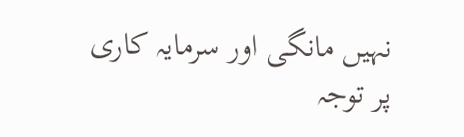نہیں مانگی اور سرمایہ کاری پر توجہ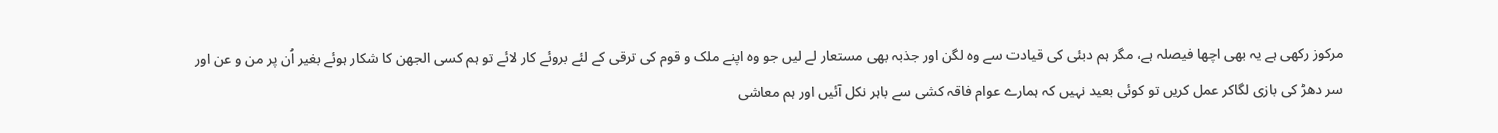مرکوز رکھی ہے یہ بھی اچھا فیصلہ ہے، مگر ہم دبئی کی قیادت سے وہ لگن اور جذبہ بھی مستعار لے لیں جو وہ اپنے ملک و قوم کی ترقی کے لئے بروئے کار لائے تو ہم کسی الجھن کا شکار ہوئے بغیر اُن پر من و عن اور سر دھڑ کی بازی لگاکر عمل کریں تو کوئی بعید نہیں کہ ہمارے عوام فاقہ کشی سے باہر نکل آئیں اور ہم معاشی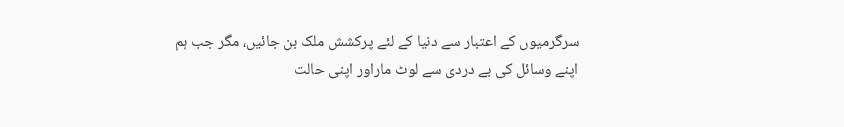سرگرمیوں کے اعتبار سے دنیا کے لئے پرکشش ملک بن جائیں، مگر جب ہم اپنے وسائل کی بے دردی سے لوٹ ماراور اپنی حالت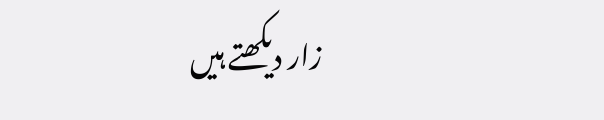زار دیکھتے ہیں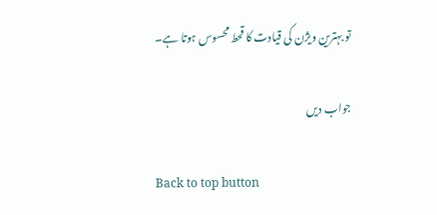تو بہترین ویژن کی قیادت کا قحط محسوس ہوتا ہے۔

جواب دیں

Back to top button